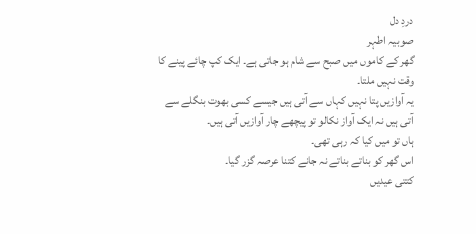دردِ دل
صوبیہ اطہر
گھر کے کاموں میں صبح سے شام ہو جاتی ہے۔ ایک کپ چائے پینے کا وقت نہیں ملتا۔
یہ آوازیں پتا نہیں کہاں سے آتی ہیں جیسے کسی بھوت بنگلے سے آتی ہیں نہ ایک آواز نکالو تو پیچھے چار آوازیں آتی ہیں۔
ہاں تو میں کیا کہ رہی تھی۔
اس گھر کو بناتے بناتے نہ جانے کتنا عرصہ گزر گیا۔
کتتی عیدیں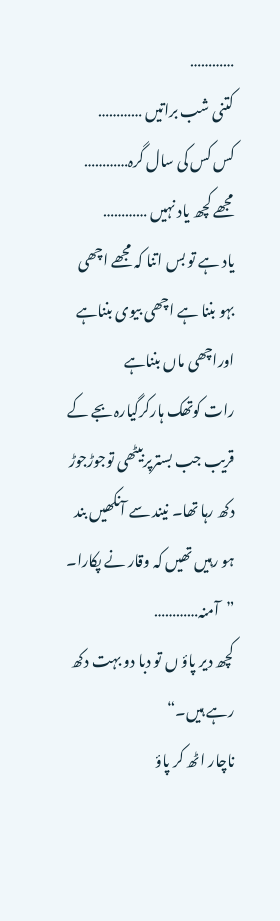…………
کتنی شب براتیں …………
کس کس کی سال گرہ…………
مجھے کچھ یاد نہیں …………
یاد ہے تو بس اتنا کہ مجھے اچھی بہو بننا ہے اچھی بیوی بنناہے اوراچھی ماں بنناہے
رات کوتھک ہارکرگیارہ بجے کے قریب جب بسترپربیٹھی توجوڑجوڑ دکھ رہا تھا۔ نیند سے آنکھیں بند ہو رہیں تھیں کہ وقار نے پکارا۔
”آمنہ…………
کچھ دیر پاؤ ں تو دبا دو بہت دکھ رہے ہیں۔“
ناچار اٹھ کر پاؤ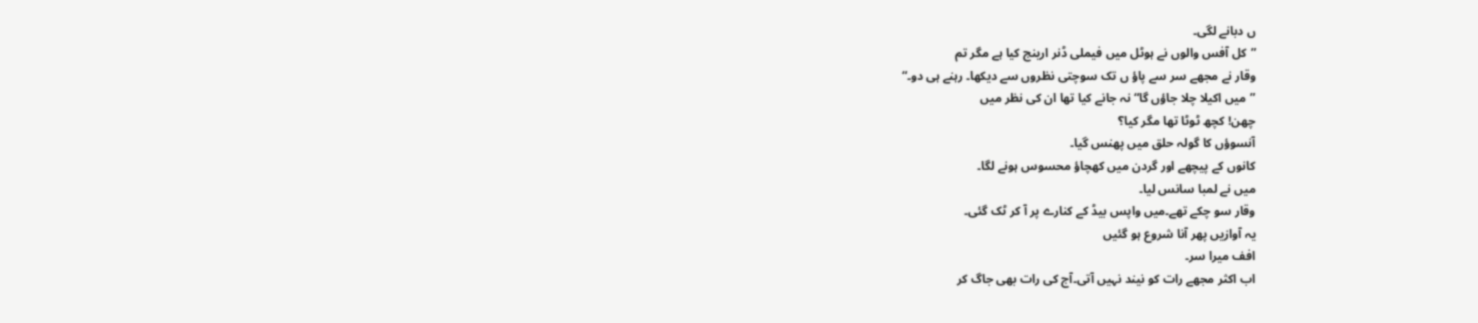ں دبانے لگی۔
”کل آفس والوں نے ہوٹل میں فیملی ڈنر ارینج کیا ہے مگر تم
وقار نے مجھے سر سے پاؤ ں تک سوچتی نظروں سے دیکھا۔ رہنے ہی دو۔“
”میں اکیلا چلا جاؤں گا“ نہ جانے کیا تھا ان کی نظر میں
چھن! کچھ ٹوٹا تھا مگر کیا؟
آنسوؤں کا گولہ حلق میں پھنس گیا۔
کانوں کے پیچھے اور گردن میں کھچاؤ محسوس ہونے لگا۔
میں نے لمبا سانس لیا۔
وقار سو چکے تھے۔میں واپس بیڈ کے کنارے پر آ کر ٹک گئی۔
یہ آوازیں پھر آنا شروع ہو گئیں
افف میرا سر۔
اب اکثر مجھے رات کو نیند نہیں آتی۔آج کی رات بھی جاگ کر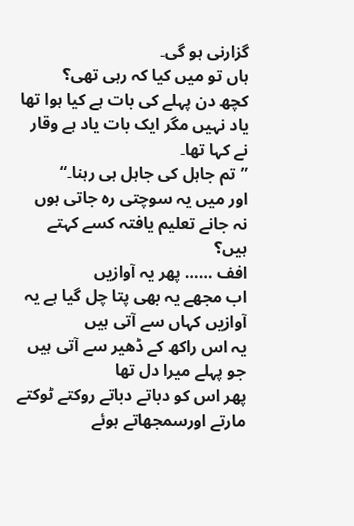گزارنی ہو گی۔
ہاں تو میں کیا کہ رہی تھی؟
کچھ دن پہلے کی بات ہے کیا ہوا تھا یاد نہیں مگر ایک بات یاد ہے وقار نے کہا تھا۔
”تم جاہل کی جاہل ہی رہنا۔“
اور میں یہ سوچتی رہ جاتی ہوں
نہ جانے تعلیم یافتہ کسے کہتے ہیں؟
افف …… پھر یہ آوازیں
اب مجھے یہ بھی پتا چل گیا ہے یہ آوازیں کہاں سے آتی ہیں
یہ اس راکھ کے ڈھیر سے آتی ہیں
جو پہلے میرا دل تھا
پھر اس کو دباتے دباتے روکتے ٹوکتے مارتے اورسمجھاتے ہوئے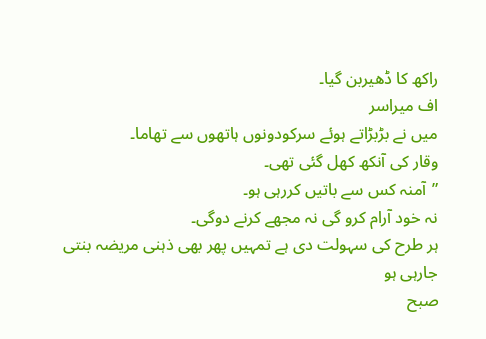راکھ کا ڈھیربن گیا۔
اف میراسر
میں نے بڑبڑاتے ہوئے سرکودونوں ہاتھوں سے تھاما۔
وقار کی آنکھ کھل گئی تھی۔
”آمنہ کس سے باتیں کررہی ہو۔
نہ خود آرام کرو گی نہ مجھے کرنے دوگی۔
ہر طرح کی سہولت دی ہے تمہیں پھر بھی ذہنی مریضہ بنتی جارہی ہو
صبح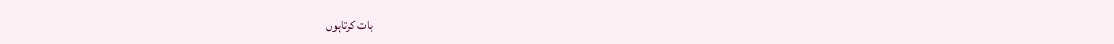بات کرتاہوں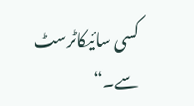کسی سائیکاٹرسٹ سے۔“